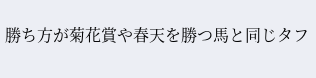勝ち方が菊花賞や春天を勝つ馬と同じタフ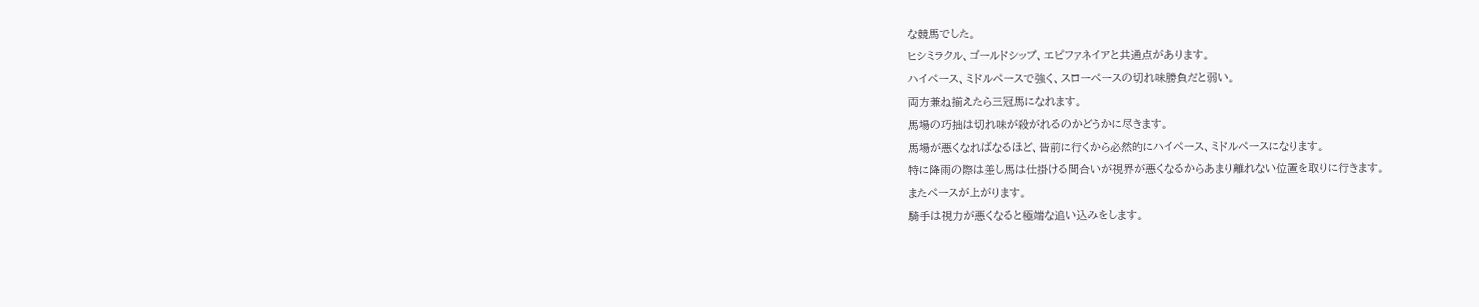な競馬でした。
ヒシミラクル、ゴールドシップ、エピファネイアと共通点があります。
ハイペース、ミドルペースで強く、スローペースの切れ味勝負だと弱い。
両方兼ね揃えたら三冠馬になれます。
馬場の巧拙は切れ味が殺がれるのかどうかに尽きます。
馬場が悪くなればなるほど、皆前に行くから必然的にハイペース、ミドルペースになります。
特に降雨の際は差し馬は仕掛ける間合いが視界が悪くなるからあまり離れない位置を取りに行きます。
またペースが上がります。
騎手は視力が悪くなると極端な追い込みをします。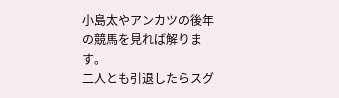小島太やアンカツの後年の競馬を見れば解ります。
二人とも引退したらスグ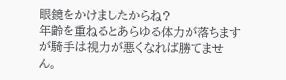眼鏡をかけましたからね?
年齢を重ねるとあらゆる体力が落ちますが騎手は視力が悪くなれば勝てません。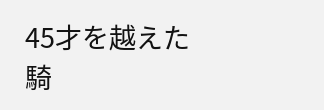45才を越えた騎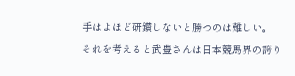手はよほど研鑚しないと勝つのは難しい。
それを考えると武豊さんは日本競馬界の誇り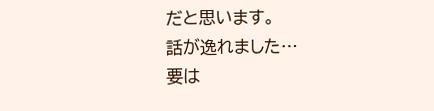だと思います。
話が逸れました…
要は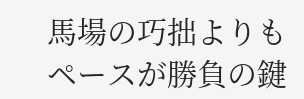馬場の巧拙よりもペースが勝負の鍵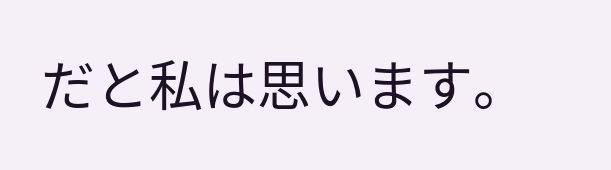だと私は思います。